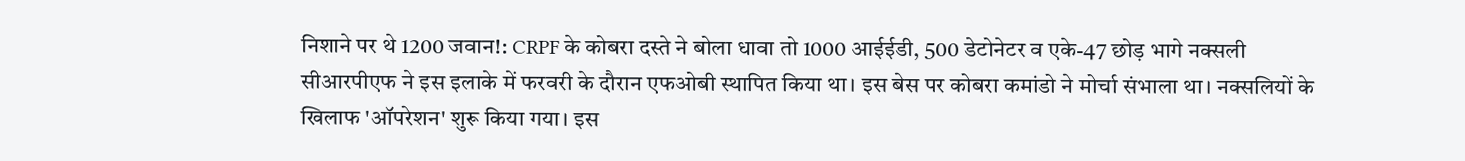निशाने पर थे 1200 जवान!: CRPF के कोबरा दस्ते ने बोला धावा तो 1000 आईईडी, 500 डेटोनेटर व एके-47 छोड़ भागे नक्सली
सीआरपीएफ ने इस इलाके में फरवरी के दौरान एफओबी स्थापित किया था। इस बेस पर कोबरा कमांडो ने मोर्चा संभाला था। नक्सलियों के खिलाफ 'ऑपरेशन' शुरू किया गया। इस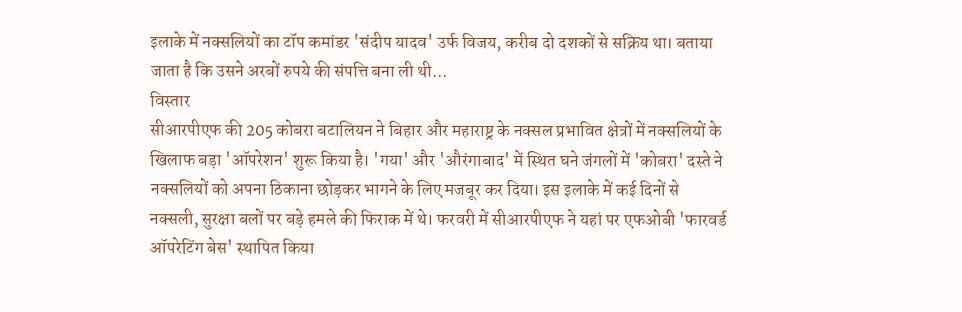इलाके में नक्सलियों का टॉप कमांडर 'संदीप यादव' उर्फ विजय, करीब दो दशकों से सक्रिय था। बताया जाता है कि उसने अरबों रुपये की संपत्ति बना ली थी...
विस्तार
सीआरपीएफ की 205 कोबरा बटालियन ने बिहार और महाराष्ट्र के नक्सल प्रभावित क्षेत्रों में नक्सलियों के खिलाफ बड़ा 'ऑपरेशन' शुरू किया है। 'गया' और 'औरंगाबाद' में स्थित घने जंगलों में 'कोबरा' दस्ते ने नक्सलियों को अपना ठिकाना छोड़कर भागने के लिए मजबूर कर दिया। इस इलाके में कई दिनों से नक्सली, सुरक्षा बलों पर बड़े हमले की फिराक में थे। फरवरी में सीआरपीएफ ने यहां पर एफओबी 'फारवर्ड ऑपरेटिंग बेस' स्थापित किया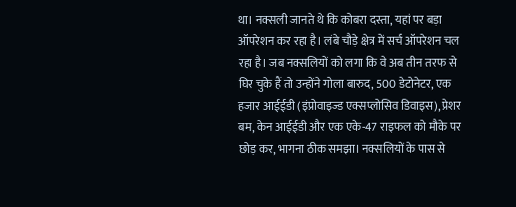था। नक्सली जानते थे कि कोबरा दस्ता, यहां पर बड़ा ऑपरेशन कर रहा है। लंबे चौड़े क्षेत्र में सर्च ऑपरेशन चल रहा है। जब नक्सलियों को लगा कि वे अब तीन तरफ से घिर चुके हैं तो उन्होंने गोला बारुद, 500 डेटोनेटर, एक हजार आईईडी (इंप्रोवाइज्ड एक्सप्लोसिव डिवाइस), प्रेशर बम, केन आईईडी और एक एके-47 राइफल को मौके पर छोड़ कर, भागना ठीक समझा। नक्सलियों के पास से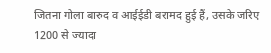जितना गोला बारुद व आईईडी बरामद हुई हैं, उसके जरिए 1200 से ज्यादा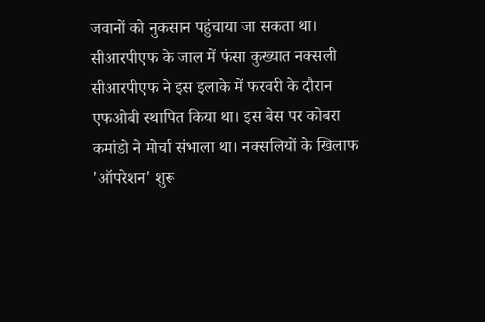जवानों को नुकसान पहुंचाया जा सकता था।
सीआरपीएफ के जाल में फंसा कुख्यात नक्सली
सीआरपीएफ ने इस इलाके में फरवरी के दौरान एफओबी स्थापित किया था। इस बेस पर कोबरा कमांडो ने मोर्चा संभाला था। नक्सलियों के खिलाफ 'ऑपरेशन' शुरू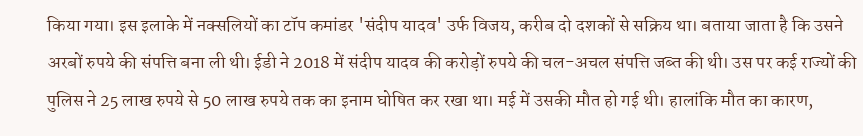किया गया। इस इलाके में नक्सलियों का टॉप कमांडर 'संदीप यादव' उर्फ विजय, करीब दो दशकों से सक्रिय था। बताया जाता है कि उसने अरबों रुपये की संपत्ति बना ली थी। ईडी ने 2018 में संदीप यादव की करोड़ों रुपये की चल-अचल संपत्ति जब्त की थी। उस पर कई राज्यों की पुलिस ने 25 लाख रुपये से 50 लाख रुपये तक का इनाम घोषित कर रखा था। मई में उसकी मौत हो गई थी। हालांकि मौत का कारण,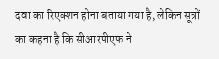दवा का रिएक्शन होना बताया गया है, लेकिन सूत्रों का कहना है कि सीआरपीएफ ने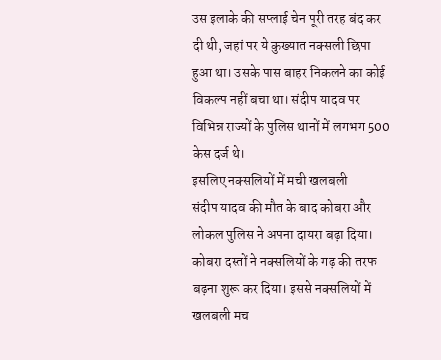उस इलाके की सप्लाई चेन पूरी तरह बंद कर दी थी, जहां पर ये कुख्यात नक्सली छिपा हुआ था। उसके पास बाहर निकलने का कोई विकल्प नहीं बचा था। संदीप यादव पर विभिन्न राज्यों के पुलिस थानों में लगभग 500 केस दर्ज थे।
इसलिए नक्सलियों में मची खलबली
संदीप यादव की मौत के बाद कोबरा और लोकल पुलिस ने अपना दायरा बढ़ा दिया। कोबरा दस्तों ने नक्सलियों के गढ़ की तरफ बढ़ना शुरू कर दिया। इससे नक्सलियों में खलबली मच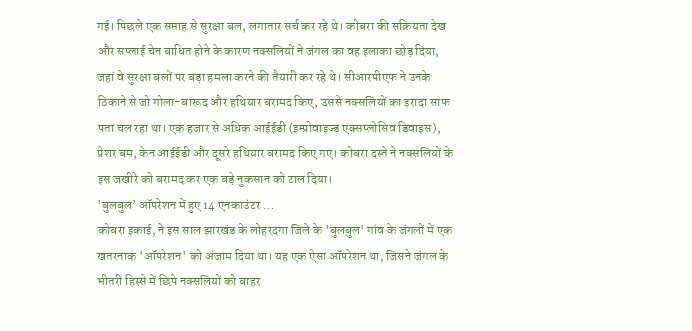गई। पिछले एक सप्ताह से सुरक्षा बल, लगातार सर्च कर रहे थे। कोबरा की सक्रियता देख और सप्लाई चेन बाधित होने के कारण नक्सलियों ने जंगल का वह इलाका छोड़ दिया, जहां वे सुरक्षा बलों पर बड़ा हमला करने की तैयारी कर रहे थे। सीआरपीएफ ने उनके ठिकाने से जो गोला-बारूद और हथियार बरामद किए, उससे नक्सलियों का इरादा साफ पता चल रहा था। एक हजार से अधिक आईईडी (इम्प्रोवाइज्ड एक्सप्लोसिव डिवाइस), प्रेशर बम, केन आईईडी और दूसरे हथियार बरामद किए गए। कोबरा दस्ते ने नक्सलियों के इस जखीरे को बरामद कर एक बड़े नुकसान को टाल दिया।
'बुलबुल’ ऑपरेशन में हुए 14 एनकाउंटर …
कोबरा इकाई, ने इस साल झारखंड के लोहरदगा जिले के 'बुलबुल' गांव के जंगलों में एक खतरनाक 'ऑपरेशन' को अंजाम दिया था। यह एक ऐसा ऑपरेशन था, जिसने जंगल के भीतरी हिस्से में छिपे नक्सलियों को बाहर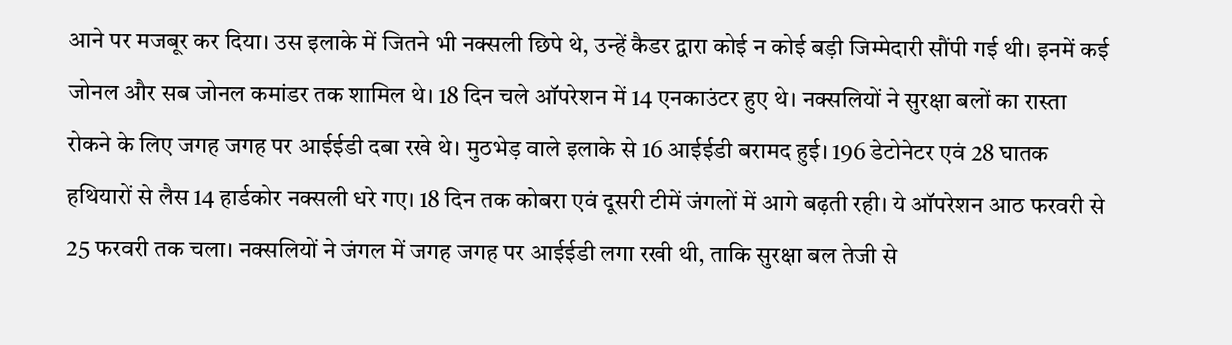आने पर मजबूर कर दिया। उस इलाके में जितने भी नक्सली छिपे थे, उन्हें कैडर द्वारा कोई न कोई बड़ी जिम्मेदारी सौंपी गई थी। इनमें कई जोनल और सब जोनल कमांडर तक शामिल थे। 18 दिन चले ऑपरेशन में 14 एनकाउंटर हुए थे। नक्सलियों ने सुरक्षा बलों का रास्ता रोकने के लिए जगह जगह पर आईईडी दबा रखे थे। मुठभेड़ वाले इलाके से 16 आईईडी बरामद हुई। 196 डेटोनेटर एवं 28 घातक हथियारों से लैस 14 हार्डकोर नक्सली धरे गए। 18 दिन तक कोबरा एवं दूसरी टीमें जंगलों में आगे बढ़ती रही। ये ऑपरेशन आठ फरवरी से 25 फरवरी तक चला। नक्सलियों ने जंगल में जगह जगह पर आईईडी लगा रखी थी, ताकि सुरक्षा बल तेजी से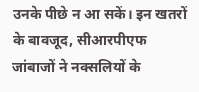उनके पीछे न आ सकें। इन खतरों के बावजूद, सीआरपीएफ जांबाजों ने नक्सलियों के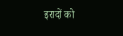इरादों को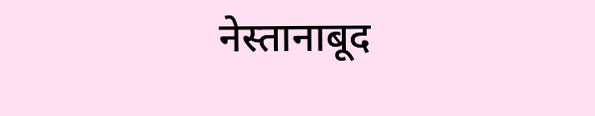नेस्तानाबूद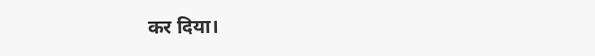कर दिया।